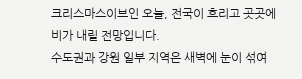크리스마스이브인 오늘, 전국이 흐리고 곳곳에 비가 내릴 전망입니다.
수도권과 강원 일부 지역은 새벽에 눈이 섞여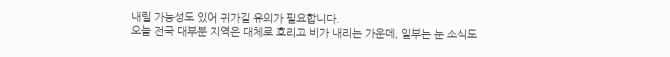내릴 가능성도 있어 귀가길 유의가 필요합니다.
오늘 전국 대부분 지역은 대체로 흐리고 비가 내리는 가운데, 일부는 눈 소식도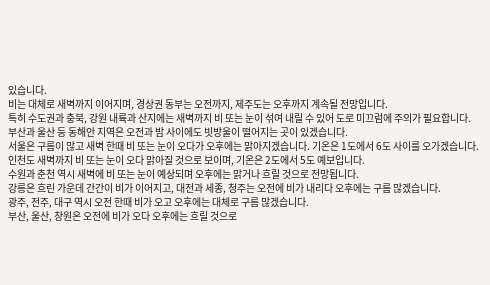있습니다.
비는 대체로 새벽까지 이어지며, 경상권 동부는 오전까지, 제주도는 오후까지 계속될 전망입니다.
특히 수도권과 충북, 강원 내륙과 산지에는 새벽까지 비 또는 눈이 섞여 내릴 수 있어 도로 미끄럼에 주의가 필요합니다.
부산과 울산 등 동해안 지역은 오전과 밤 사이에도 빗방울이 떨어지는 곳이 있겠습니다.
서울은 구름이 많고 새벽 한때 비 또는 눈이 오다가 오후에는 맑아지겠습니다. 기온은 1도에서 6도 사이를 오가겠습니다.
인천도 새벽까지 비 또는 눈이 오다 맑아질 것으로 보이며, 기온은 2도에서 5도 예보입니다.
수원과 춘천 역시 새벽에 비 또는 눈이 예상되며 오후에는 맑거나 흐릴 것으로 전망됩니다.
강릉은 흐린 가운데 간간이 비가 이어지고, 대전과 세종, 청주는 오전에 비가 내리다 오후에는 구름 많겠습니다.
광주, 전주, 대구 역시 오전 한때 비가 오고 오후에는 대체로 구름 많겠습니다.
부산, 울산, 창원은 오전에 비가 오다 오후에는 흐릴 것으로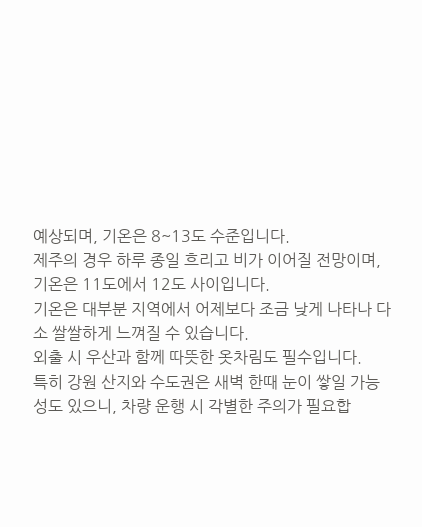예상되며, 기온은 8~13도 수준입니다.
제주의 경우 하루 종일 흐리고 비가 이어질 전망이며, 기온은 11도에서 12도 사이입니다.
기온은 대부분 지역에서 어제보다 조금 낮게 나타나 다소 쌀쌀하게 느껴질 수 있습니다.
외출 시 우산과 함께 따뜻한 옷차림도 필수입니다.
특히 강원 산지와 수도권은 새벽 한때 눈이 쌓일 가능성도 있으니, 차량 운행 시 각별한 주의가 필요합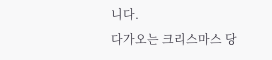니다.
다가오는 크리스마스 당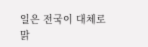일은 전국이 대체로 맑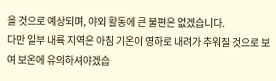을 것으로 예상되며, 야외 활동에 큰 불편은 없겠습니다.
다만 일부 내륙 지역은 아침 기온이 영하로 내려가 추워질 것으로 보여 보온에 유의하셔야겠습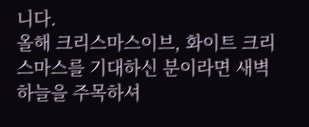니다.
올해 크리스마스이브, 화이트 크리스마스를 기대하신 분이라면 새벽 하늘을 주목하셔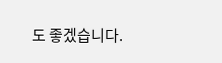도 좋겠습니다.